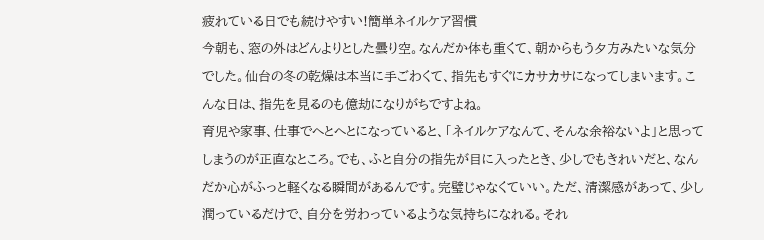疲れている日でも続けやすい!簡単ネイルケア習慣
今朝も、窓の外はどんよりとした曇り空。なんだか体も重くて、朝からもう夕方みたいな気分でした。仙台の冬の乾燥は本当に手ごわくて、指先もすぐにカサカサになってしまいます。こんな日は、指先を見るのも億劫になりがちですよね。
育児や家事、仕事でへとへとになっていると、「ネイルケアなんて、そんな余裕ないよ」と思ってしまうのが正直なところ。でも、ふと自分の指先が目に入ったとき、少しでもきれいだと、なんだか心がふっと軽くなる瞬間があるんです。完璧じゃなくていい。ただ、清潔感があって、少し潤っているだけで、自分を労わっているような気持ちになれる。それ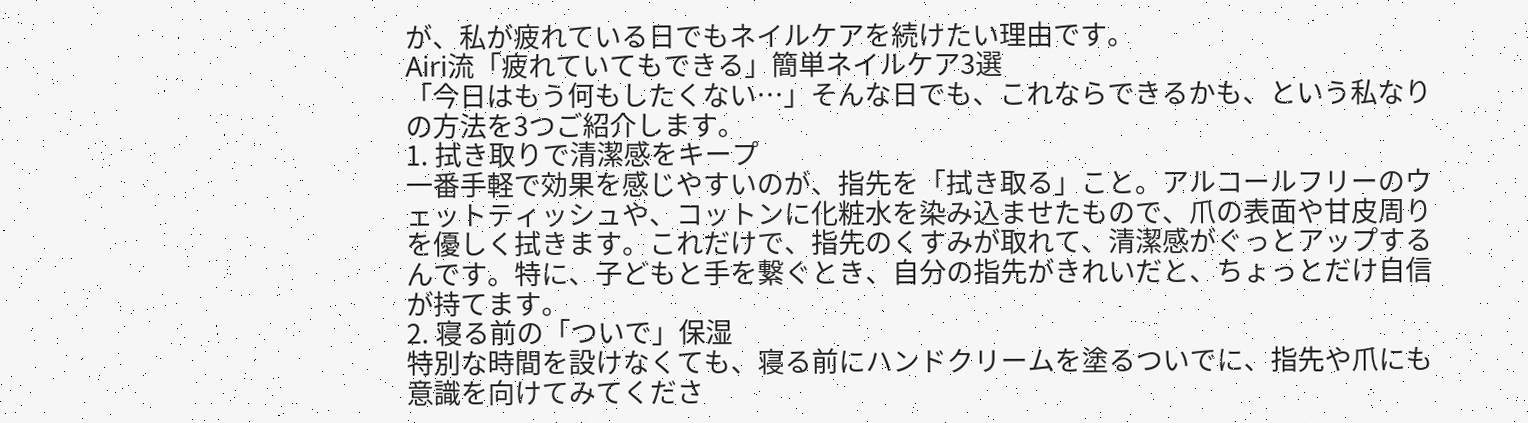が、私が疲れている日でもネイルケアを続けたい理由です。
Airi流「疲れていてもできる」簡単ネイルケア3選
「今日はもう何もしたくない…」そんな日でも、これならできるかも、という私なりの方法を3つご紹介します。
1. 拭き取りで清潔感をキープ
一番手軽で効果を感じやすいのが、指先を「拭き取る」こと。アルコールフリーのウェットティッシュや、コットンに化粧水を染み込ませたもので、爪の表面や甘皮周りを優しく拭きます。これだけで、指先のくすみが取れて、清潔感がぐっとアップするんです。特に、子どもと手を繋ぐとき、自分の指先がきれいだと、ちょっとだけ自信が持てます。
2. 寝る前の「ついで」保湿
特別な時間を設けなくても、寝る前にハンドクリームを塗るついでに、指先や爪にも意識を向けてみてくださ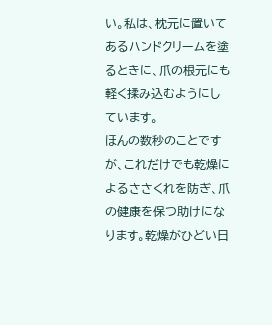い。私は、枕元に置いてあるハンドクリームを塗るときに、爪の根元にも軽く揉み込むようにしています。
ほんの数秒のことですが、これだけでも乾燥によるささくれを防ぎ、爪の健康を保つ助けになります。乾燥がひどい日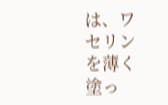は、ワセリンを薄く塗っ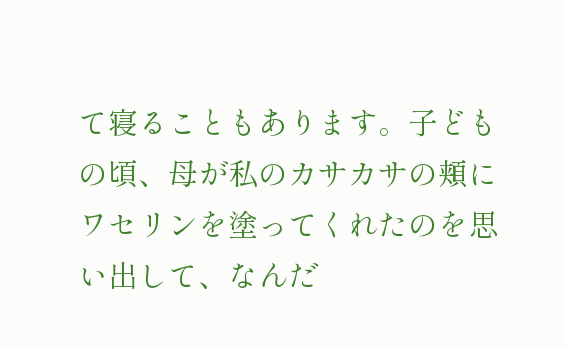て寝ることもあります。子どもの頃、母が私のカサカサの頬にワセリンを塗ってくれたのを思い出して、なんだ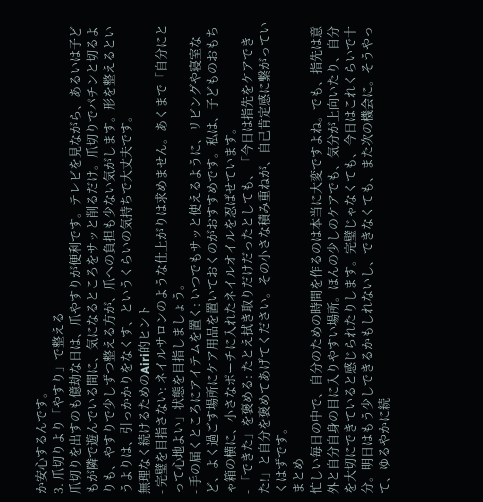か安心するんです。
3. 爪切りより「やすり」で整える
爪切りを出すのも億劫な日は、爪やすりが便利です。テレビを見ながら、あるいは子どもが隣で遊んでいる間に、気になるところをサッと削るだけ。爪切りでパチンと切るよりも、やすりで少しずつ整える方が、爪への負担も少ない気がします。形を整えるというよりは、引っかかりをなくす、というくらいの気持ちで大丈夫です。
無理なく続けるためのAiri的ヒント
- 完璧を目指さない: ネイルサロンのような仕上がりは求めません。あくまで「自分にとって心地よい」状態を目指しましょう。
- 手の届くところにアイテムを置く: いつでもサッと使えるように、リビングや寝室など、よく過ごす場所にケア用品を置いておくのがおすすめです。私は、子どものおもちゃ箱の横に、小さなポーチに入れたネイルオイルを忍ばせています。
- 「できた」を褒める: たとえ拭き取りだけだったとしても、「今日は指先をケアできた!」と自分を褒めてあげてください。その小さな積み重ねが、自己肯定感に繋がっていくはずです。
まとめ
忙しい毎日の中で、自分のための時間を作るのは本当に大変ですよね。でも、指先は意外と自分自身の目に入りやすい場所。ほんの少しのケアでも、気分が上向いたり、自分を大切にできていると感じられたりします。完璧じゃなくても、今日はこれくらいで十分。明日はもう少しできるかもしれないし、できなくても、また次の機会に。そうやって、ゆるやかに続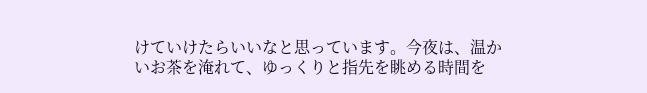けていけたらいいなと思っています。今夜は、温かいお茶を淹れて、ゆっくりと指先を眺める時間を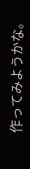作ってみようかな。